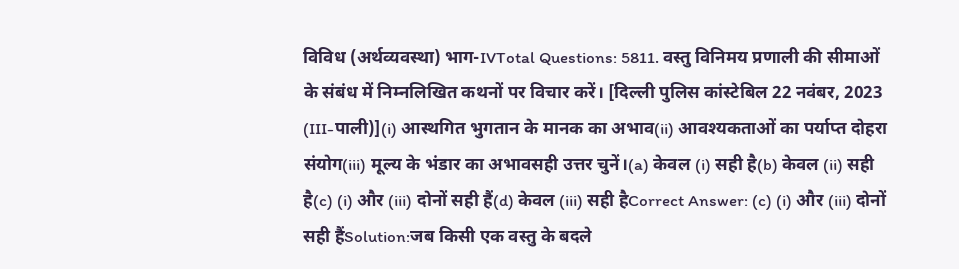विविध (अर्थव्यवस्था) भाग-IVTotal Questions: 5811. वस्तु विनिमय प्रणाली की सीमाओं के संबंध में निम्नलिखित कथनों पर विचार करें। [दिल्ली पुलिस कांस्टेबिल 22 नवंबर, 2023 (III-पाली)](i) आस्थगित भुगतान के मानक का अभाव(ii) आवश्यकताओं का पर्याप्त दोहरा संयोग(iii) मूल्य के भंडार का अभावसही उत्तर चुनें।(a) केवल (i) सही है(b) केवल (ii) सही है(c) (i) और (iii) दोनों सही हैं(d) केवल (iii) सही हैCorrect Answer: (c) (i) और (iii) दोनों सही हैंSolution:जब किसी एक वस्तु के बदले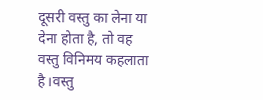दूसरी वस्तु का लेना या देना होता है, तो वह वस्तु विनिमय कहलाता है।वस्तु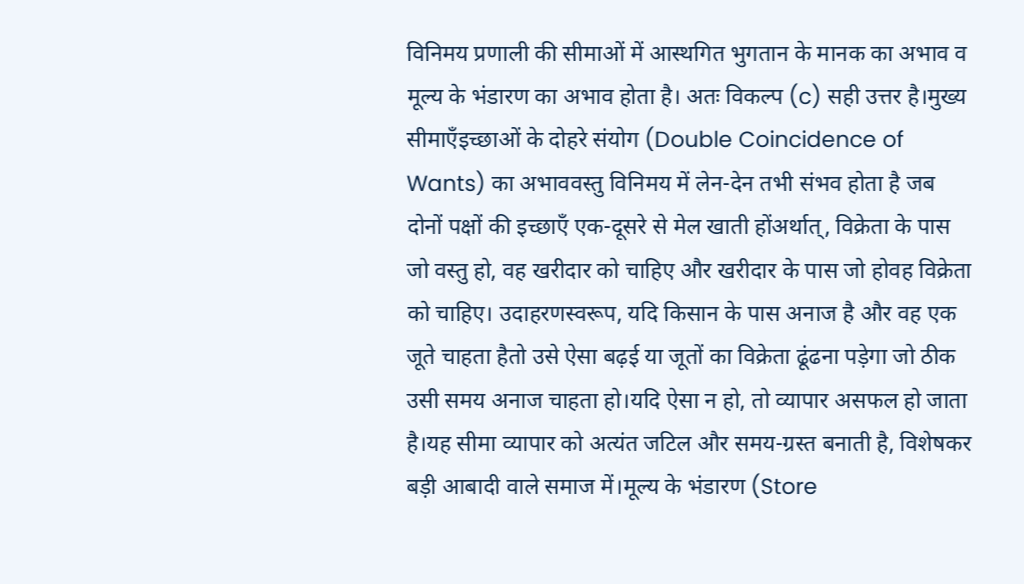विनिमय प्रणाली की सीमाओं में आस्थगित भुगतान के मानक का अभाव व मूल्य के भंडारण का अभाव होता है। अतः विकल्प (c) सही उत्तर है।मुख्य सीमाएँइच्छाओं के दोहरे संयोग (Double Coincidence of Wants) का अभाववस्तु विनिमय में लेन-देन तभी संभव होता है जब दोनों पक्षों की इच्छाएँ एक-दूसरे से मेल खाती होंअर्थात्, विक्रेता के पास जो वस्तु हो, वह खरीदार को चाहिए और खरीदार के पास जो होवह विक्रेता को चाहिए। उदाहरणस्वरूप, यदि किसान के पास अनाज है और वह एक जूते चाहता हैतो उसे ऐसा बढ़ई या जूतों का विक्रेता ढूंढना पड़ेगा जो ठीक उसी समय अनाज चाहता हो।यदि ऐसा न हो, तो व्यापार असफल हो जाता है।यह सीमा व्यापार को अत्यंत जटिल और समय-ग्रस्त बनाती है, विशेषकर बड़ी आबादी वाले समाज में।मूल्य के भंडारण (Store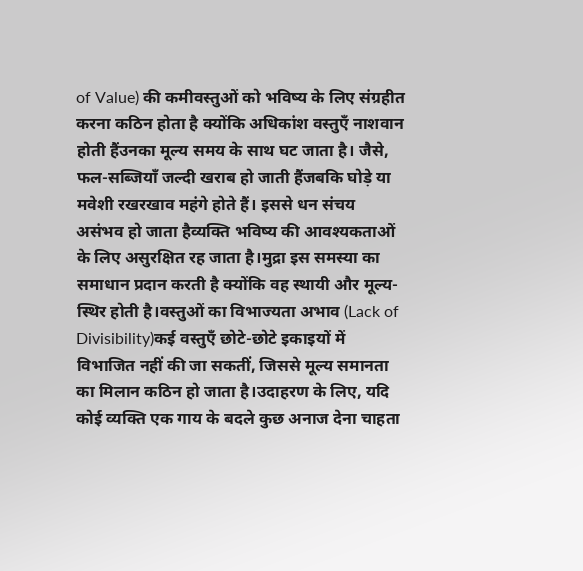of Value) की कमीवस्तुओं को भविष्य के लिए संग्रहीत करना कठिन होता है क्योंकि अधिकांश वस्तुएँ नाशवान होती हैंउनका मूल्य समय के साथ घट जाता है। जैसे, फल-सब्जियाँ जल्दी खराब हो जाती हैंजबकि घोड़े या मवेशी रखरखाव महंगे होते हैं। इससे धन संचय असंभव हो जाता हैव्यक्ति भविष्य की आवश्यकताओं के लिए असुरक्षित रह जाता है।मुद्रा इस समस्या का समाधान प्रदान करती है क्योंकि वह स्थायी और मूल्य-स्थिर होती है।वस्तुओं का विभाज्यता अभाव (Lack of Divisibility)कई वस्तुएँ छोटे-छोटे इकाइयों में विभाजित नहीं की जा सकतीं, जिससे मूल्य समानता का मिलान कठिन हो जाता है।उदाहरण के लिए, यदि कोई व्यक्ति एक गाय के बदले कुछ अनाज देना चाहता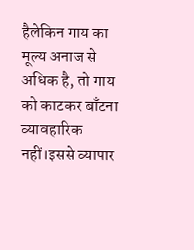हैलेकिन गाय का मूल्य अनाज से अधिक है, तो गाय को काटकर बाँटना व्यावहारिक नहीं।इससे व्यापार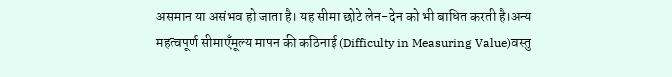असमान या असंभव हो जाता है। यह सीमा छोटे लेन-देन को भी बाधित करती है।अन्य महत्वपूर्ण सीमाएँमूल्य मापन की कठिनाई (Difficulty in Measuring Value)वस्तु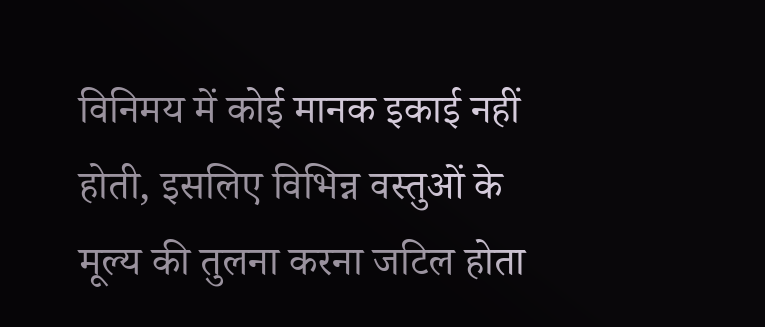विनिमय में कोई मानक इकाई नहीं होती, इसलिए विभिन्न वस्तुओं के मूल्य की तुलना करना जटिल होता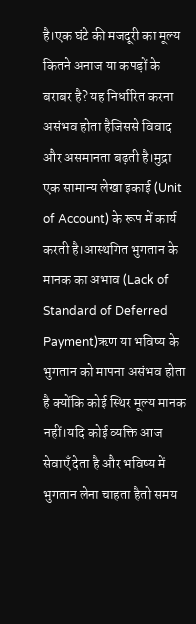है।एक घंटे की मजदूरी का मूल्य कितने अनाज या कपड़ों के बराबर है? यह निर्धारित करना असंभव होता हैजिससे विवाद और असमानता बढ़ती है।मुद्रा एक सामान्य लेखा इकाई (Unit of Account) के रूप में कार्य करती है।आस्थगित भुगतान के मानक का अभाव (Lack of Standard of Deferred Payment)ऋण या भविष्य के भुगतान को मापना असंभव होता है क्योंकि कोई स्थिर मूल्य मानक नहीं।यदि कोई व्यक्ति आज सेवाएँ देता है और भविष्य में भुगतान लेना चाहता हैतो समय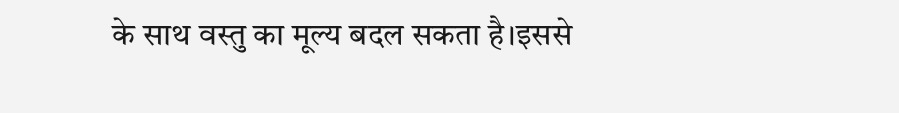के साथ वस्तु का मूल्य बदल सकता है।इससे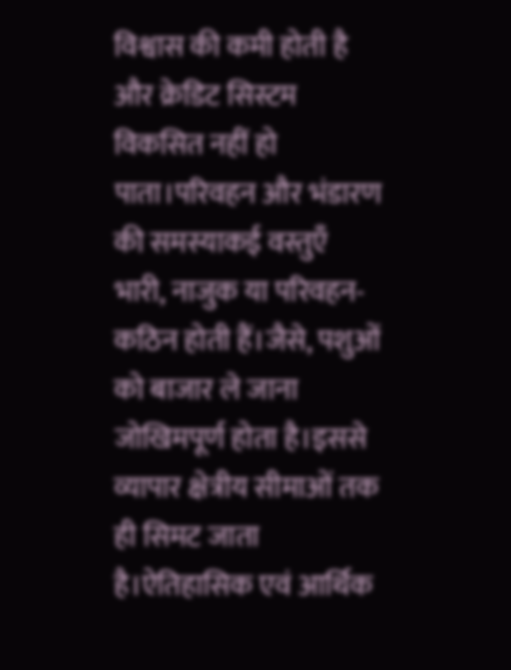विश्वास की कमी होती है और क्रेडिट सिस्टम विकसित नहीं हो पाता।परिवहन और भंडारण की समस्याकई वस्तुएँ भारी, नाजुक या परिवहन-कठिन होती हैं।जैसे, पशुओं को बाजार ले जाना जोखिमपूर्ण होता है।इससे व्यापार क्षेत्रीय सीमाओं तक ही सिमट जाता है।ऐतिहासिक एवं आर्थिक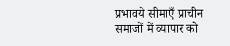प्रभावये सीमाएँ प्राचीन समाजों में व्यापार को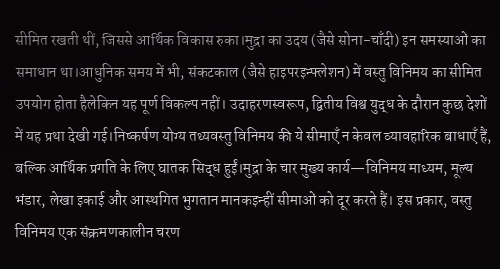सीमित रखती थीं, जिससे आर्थिक विकास रुका।मुद्रा का उदय (जैसे सोना-चाँदी) इन समस्याओं का समाधान था।आधुनिक समय में भी, संकटकाल (जैसे हाइपरइन्फ्लेशन) में वस्तु विनिमय का सीमित उपयोग होता हैलेकिन यह पूर्ण विकल्प नहीं। उदाहरणस्वरूप, द्वितीय विश्व युद्ध के दौरान कुछ देशों में यह प्रथा देखी गई।निष्कर्षण योग्य तथ्यवस्तु विनिमय की ये सीमाएँ न केवल व्यावहारिक बाधाएँ हैं, बल्कि आर्थिक प्रगति के लिए घातक सिद्ध हुईं।मुद्रा के चार मुख्य कार्य—विनिमय माध्यम, मूल्य भंडार, लेखा इकाई और आस्थगित भुगतान मानकइन्हीं सीमाओं को दूर करते हैं। इस प्रकार, वस्तु विनिमय एक संक्रमणकालीन चरण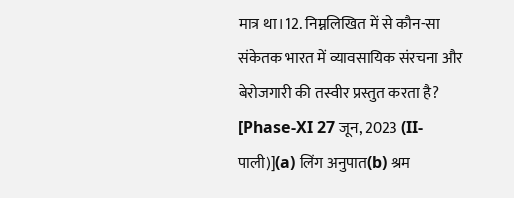मात्र था।12. निम्नलिखित में से कौन-सा संकेतक भारत में व्यावसायिक संरचना और बेरोजगारी की तस्वीर प्रस्तुत करता है? [Phase-XI 27 जून, 2023 (II-पाली)](a) लिंग अनुपात(b) श्रम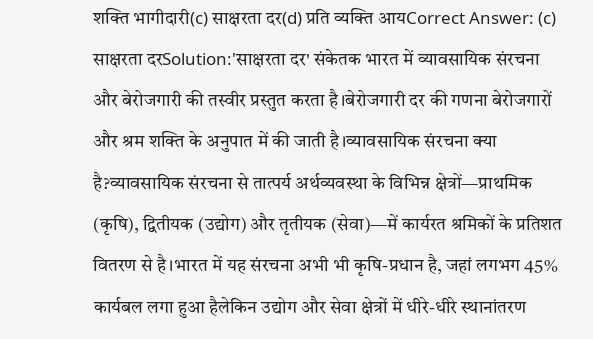शक्ति भागीदारी(c) साक्षरता दर(d) प्रति व्यक्ति आयCorrect Answer: (c) साक्षरता दरSolution:'साक्षरता दर' संकेतक भारत में व्यावसायिक संरचना और बेरोजगारी की तस्वीर प्रस्तुत करता है।बेरोजगारी दर की गणना बेरोजगारों और श्रम शक्ति के अनुपात में की जाती है।व्यावसायिक संरचना क्या है?व्यावसायिक संरचना से तात्पर्य अर्थव्यवस्था के विभिन्न क्षेत्रों—प्राथमिक (कृषि), द्वितीयक (उद्योग) और तृतीयक (सेवा)—में कार्यरत श्रमिकों के प्रतिशत वितरण से है।भारत में यह संरचना अभी भी कृषि-प्रधान है, जहां लगभग 45% कार्यबल लगा हुआ हैलेकिन उद्योग और सेवा क्षेत्रों में धीरे-धीरे स्थानांतरण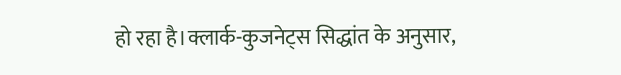हो रहा है।क्लार्क-कुजनेट्स सिद्धांत के अनुसार,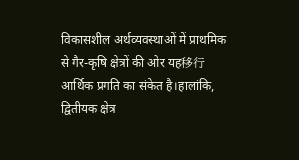विकासशील अर्थव्यवस्थाओं में प्राथमिक से गैर-कृषि क्षेत्रों की ओर यह移行 आर्थिक प्रगति का संकेत है।हालांकि, द्वितीयक क्षेत्र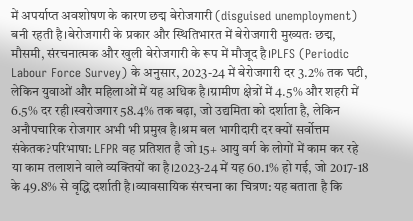में अपर्याप्त अवशोषण के कारण छद्म बेरोजगारी (disguised unemployment) बनी रहती है।बेरोजगारी के प्रकार और स्थितिभारत में बेरोजगारी मुख्यतः छद्म, मौसमी, संरचनात्मक और खुली बेरोजगारी के रूप में मौजूद है।PLFS (Periodic Labour Force Survey) के अनुसार, 2023-24 में बेरोजगारी दर 3.2% तक घटी, लेकिन युवाओं और महिलाओं में यह अधिक है।ग्रामीण क्षेत्रों में 4.5% और शहरी में 6.5% दर रही।स्वरोजगार 58.4% तक बढ़ा, जो उद्यमिता को दर्शाता है, लेकिन अनौपचारिक रोजगार अभी भी प्रमुख है।श्रम बल भागीदारी दर क्यों सर्वोत्तम संकेतक?परिभाषा: LFPR वह प्रतिशत है जो 15+ आयु वर्ग के लोगों में काम कर रहे या काम तलाशने वाले व्यक्तियों का है।2023-24 में यह 60.1% हो गई, जो 2017-18 के 49.8% से वृद्धि दर्शाती है।व्यावसायिक संरचना का चित्रण: यह बताता है कि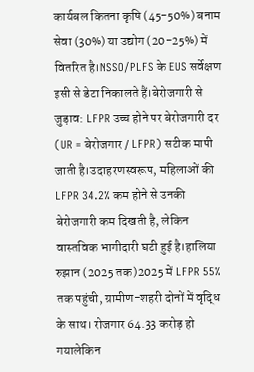कार्यबल कितना कृषि (45-50%) बनाम सेवा (30%) या उद्योग (20-25%) में वितरित है।NSSO/PLFS के EUS सर्वेक्षण इसी से डेटा निकालते हैं।बेरोजगारी से जुड़ाव: LFPR उच्च होने पर बेरोजगारी दर (UR = बेरोजगार / LFPR) सटीक मापी जाती है।उदाहरणस्वरूप, महिलाओं की LFPR 34.2% कम होने से उनकी बेरोजगारी कम दिखती है, लेकिन वास्तविक भागीदारी घटी हुई है।हालिया रुझान (2025 तक)2025 में LFPR 55% तक पहुंची, ग्रामीण-शहरी दोनों में वृद्धि के साथ। रोजगार 64.33 करोड़ हो गयालेकिन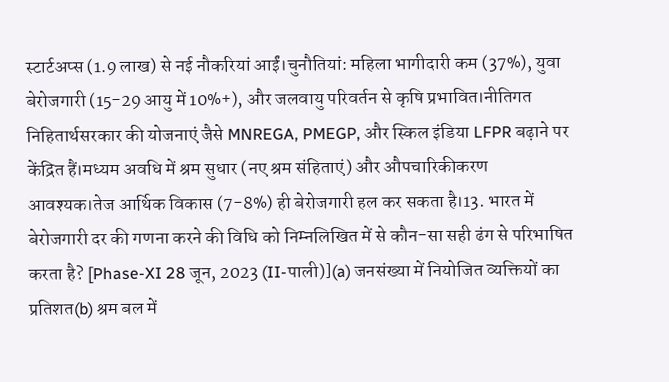स्टार्टअप्स (1.9 लाख) से नई नौकरियां आईं।चुनौतियां: महिला भागीदारी कम (37%), युवा बेरोजगारी (15-29 आयु में 10%+), और जलवायु परिवर्तन से कृषि प्रभावित।नीतिगत निहितार्थसरकार की योजनाएं जैसे MNREGA, PMEGP, और स्किल इंडिया LFPR बढ़ाने पर केंद्रित हैं।मध्यम अवधि में श्रम सुधार (नए श्रम संहिताएं) और औपचारिकीकरण आवश्यक।तेज आर्थिक विकास (7-8%) ही बेरोजगारी हल कर सकता है।13. भारत में बेरोजगारी दर की गणना करने की विधि को निम्नलिखित में से कौन-सा सही ढंग से परिभाषित करता है? [Phase-XI 28 जून, 2023 (II-पाली)](a) जनसंख्या में नियोजित व्यक्तियों का प्रतिशत(b) श्रम बल में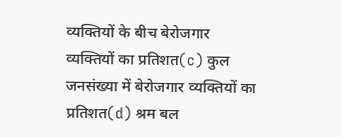व्यक्तियों के बीच बेरोजगार व्यक्तियों का प्रतिशत(c) कुल जनसंख्या में बेरोजगार व्यक्तियों का प्रतिशत(d) श्रम बल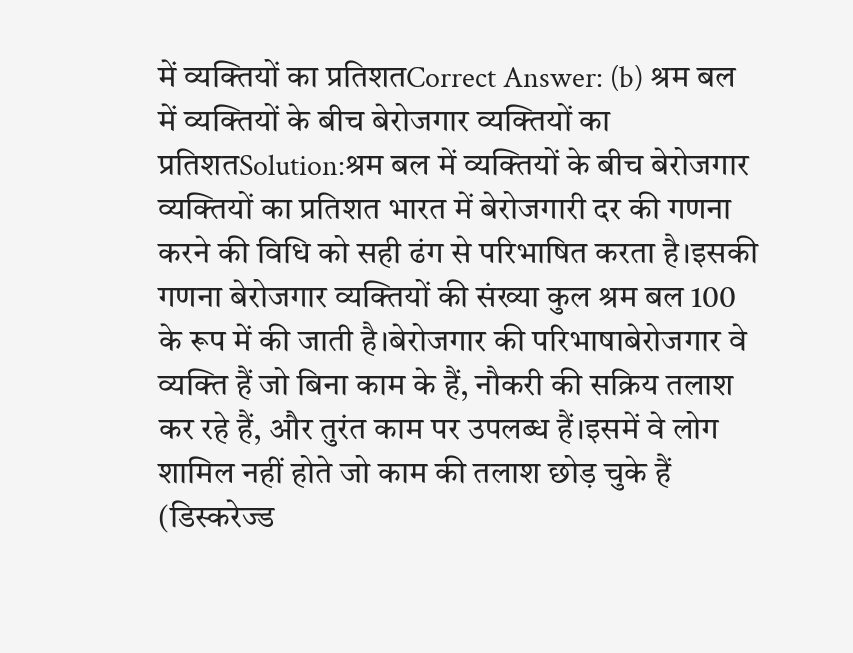में व्यक्तियों का प्रतिशतCorrect Answer: (b) श्रम बल में व्यक्तियों के बीच बेरोजगार व्यक्तियों का प्रतिशतSolution:श्रम बल में व्यक्तियों के बीच बेरोजगार व्यक्तियों का प्रतिशत भारत में बेरोजगारी दर की गणना करने की विधि को सही ढंग से परिभाषित करता है।इसकी गणना बेरोजगार व्यक्तियों की संख्या कुल श्रम बल 100 के रूप में की जाती है।बेरोजगार की परिभाषाबेरोजगार वे व्यक्ति हैं जो बिना काम के हैं, नौकरी की सक्रिय तलाश कर रहे हैं, और तुरंत काम पर उपलब्ध हैं।इसमें वे लोग शामिल नहीं होते जो काम की तलाश छोड़ चुके हैं (डिस्करेज्ड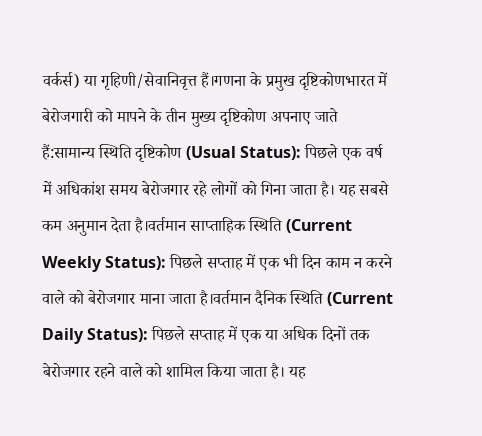वर्कर्स) या गृहिणी/सेवानिवृत्त हैं।गणना के प्रमुख दृष्टिकोणभारत में बेरोजगारी को मापने के तीन मुख्य दृष्टिकोण अपनाए जाते हैं:सामान्य स्थिति दृष्टिकोण (Usual Status): पिछले एक वर्ष में अधिकांश समय बेरोजगार रहे लोगों को गिना जाता है। यह सबसे कम अनुमान देता है।वर्तमान साप्ताहिक स्थिति (Current Weekly Status): पिछले सप्ताह में एक भी दिन काम न करने वाले को बेरोजगार माना जाता है।वर्तमान दैनिक स्थिति (Current Daily Status): पिछले सप्ताह में एक या अधिक दिनों तक बेरोजगार रहने वाले को शामिल किया जाता है। यह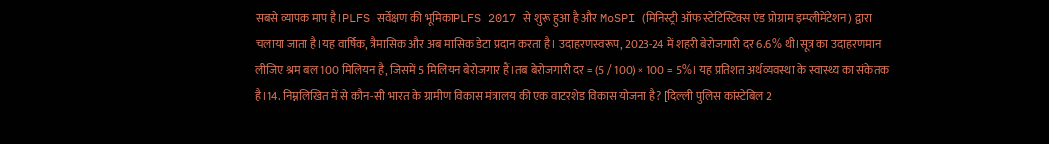सबसे व्यापक माप है।PLFS सर्वेक्षण की भूमिकाPLFS 2017 से शुरू हुआ है और MoSPI (मिनिस्ट्री ऑफ स्टेटिस्टिक्स एंड प्रोग्राम इम्प्लीमेंटेशन) द्वारा चलाया जाता है।यह वार्षिक, त्रैमासिक और अब मासिक डेटा प्रदान करता है। उदाहरणस्वरूप, 2023-24 में शहरी बेरोजगारी दर 6.6% थी।सूत्र का उदाहरणमान लीजिए श्रम बल 100 मिलियन है, जिसमें 5 मिलियन बेरोजगार हैं।तब बेरोजगारी दर = (5 / 100) × 100 = 5%। यह प्रतिशत अर्थव्यवस्था के स्वास्थ्य का संकेतक है।14. निम्नलिखित में से कौन-सी भारत के ग्रामीण विकास मंत्रालय की एक वाटरशेड विकास योजना है? [दिल्ली पुलिस कांस्टेबिल 2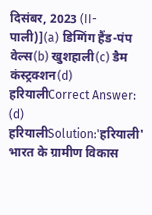दिसंबर, 2023 (II-पाली)](a) डिग्गिंग हैंड-पंप वेल्स(b) खुशहाली(c) डैम कंस्ट्रक्शन(d) हरियालीCorrect Answer: (d) हरियालीSolution:'हरियाली' भारत के ग्रामीण विकास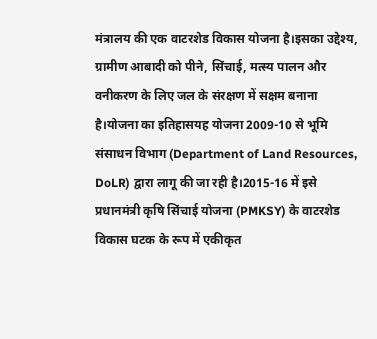मंत्रालय की एक वाटरशेड विकास योजना है।इसका उद्देश्य, ग्रामीण आबादी को पीने, सिंचाई, मत्स्य पालन और वनीकरण के लिए जल के संरक्षण में सक्षम बनाना है।योजना का इतिहासयह योजना 2009-10 से भूमि संसाधन विभाग (Department of Land Resources, DoLR) द्वारा लागू की जा रही है।2015-16 में इसे प्रधानमंत्री कृषि सिंचाई योजना (PMKSY) के वाटरशेड विकास घटक के रूप में एकीकृत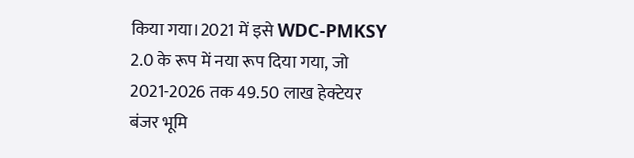किया गया।2021 में इसे WDC-PMKSY 2.0 के रूप में नया रूप दिया गया, जो 2021-2026 तक 49.50 लाख हेक्टेयर बंजर भूमि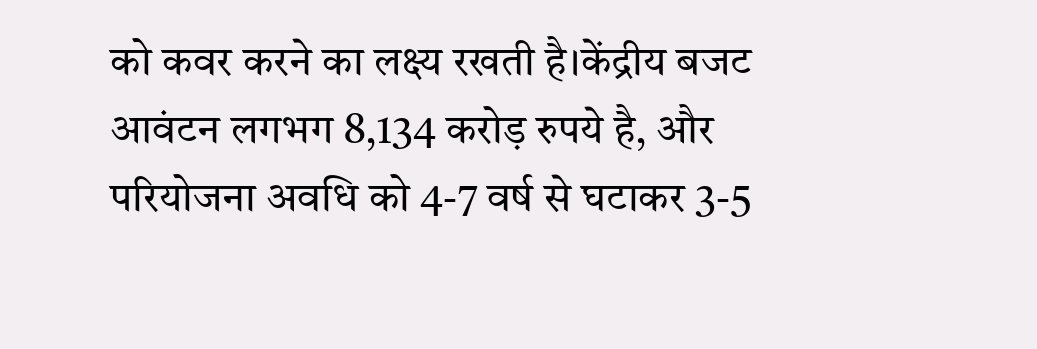को कवर करने का लक्ष्य रखती है।केंद्रीय बजट आवंटन लगभग 8,134 करोड़ रुपये है, और परियोजना अवधि को 4-7 वर्ष से घटाकर 3-5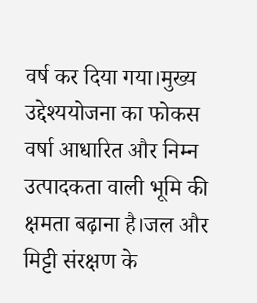वर्ष कर दिया गया।मुख्य उद्देश्ययोजना का फोकस वर्षा आधारित और निम्न उत्पादकता वाली भूमि की क्षमता बढ़ाना है।जल और मिट्टी संरक्षण के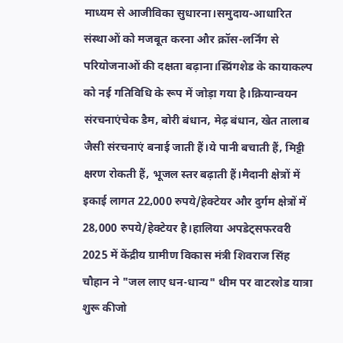माध्यम से आजीविका सुधारना।समुदाय-आधारित संस्थाओं को मजबूत करना और क्रॉस-लर्निंग से परियोजनाओं की दक्षता बढ़ाना।स्प्रिंगशेड के कायाकल्प को नई गतिविधि के रूप में जोड़ा गया है।क्रियान्वयन संरचनाएंचेक डैम, बोरी बंधान, मेढ़ बंधान, खेत तालाब जैसी संरचनाएं बनाई जाती हैं।ये पानी बचाती हैं, मिट्टी क्षरण रोकती हैं, भूजल स्तर बढ़ाती हैं।मैदानी क्षेत्रों में इकाई लागत 22,000 रुपये/हेक्टेयर और दुर्गम क्षेत्रों में 28,000 रुपये/हेक्टेयर है।हालिया अपडेट्सफरवरी 2025 में केंद्रीय ग्रामीण विकास मंत्री शिवराज सिंह चौहान ने "जल लाए धन-धान्य" थीम पर वाटरशेड यात्रा शुरू कीजो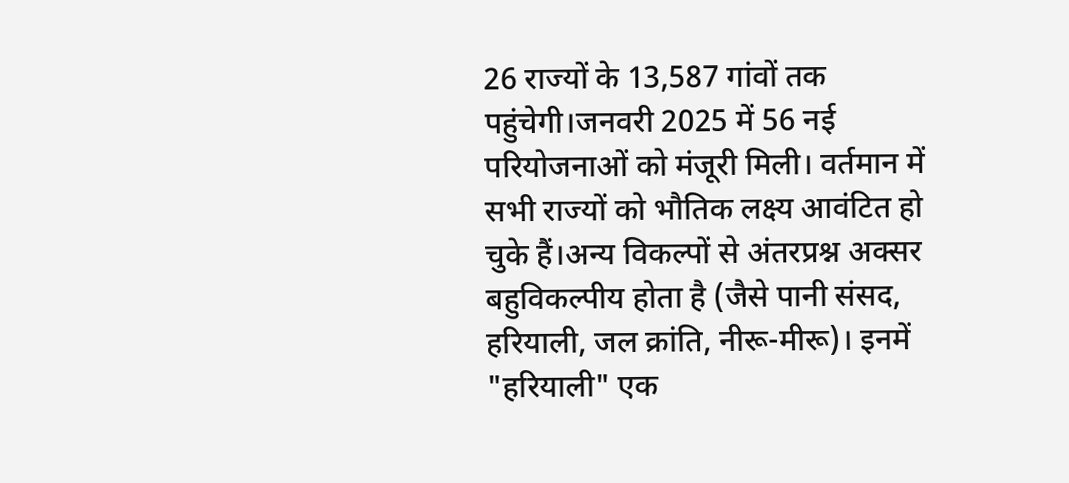26 राज्यों के 13,587 गांवों तक पहुंचेगी।जनवरी 2025 में 56 नई परियोजनाओं को मंजूरी मिली। वर्तमान में सभी राज्यों को भौतिक लक्ष्य आवंटित हो चुके हैं।अन्य विकल्पों से अंतरप्रश्न अक्सर बहुविकल्पीय होता है (जैसे पानी संसद, हरियाली, जल क्रांति, नीरू-मीरू)। इनमें "हरियाली" एक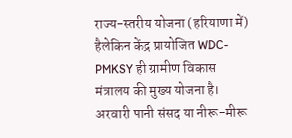राज्य-स्तरीय योजना (हरियाणा में) हैलेकिन केंद्र प्रायोजित WDC-PMKSY ही ग्रामीण विकास मंत्रालय की मुख्य योजना है। अरवारी पानी संसद या नीरू-मीरू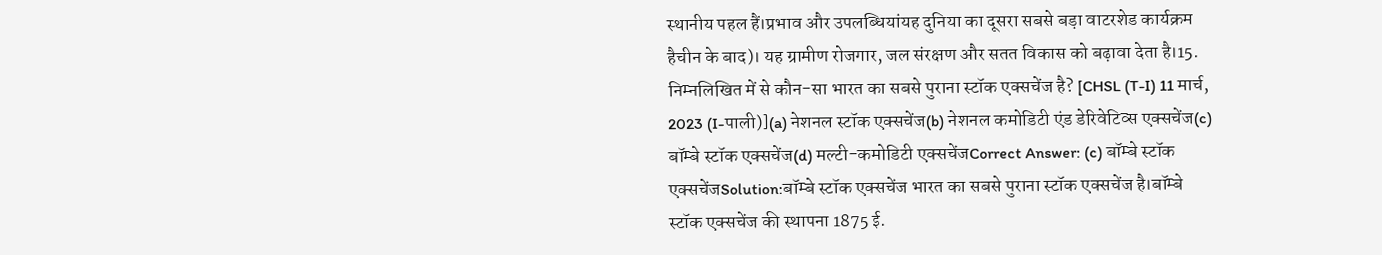स्थानीय पहल हैं।प्रभाव और उपलब्धियांयह दुनिया का दूसरा सबसे बड़ा वाटरशेड कार्यक्रम हैचीन के बाद)। यह ग्रामीण रोजगार, जल संरक्षण और सतत विकास को बढ़ावा देता है।15. निम्नलिखित में से कौन-सा भारत का सबसे पुराना स्टॉक एक्सचेंज है? [CHSL (T-I) 11 मार्च, 2023 (I-पाली)](a) नेशनल स्टॉक एक्सचेंज(b) नेशनल कमोडिटी एंड डेरिवेटिव्स एक्सचेंज(c) बॉम्बे स्टॉक एक्सचेंज(d) मल्टी-कमोडिटी एक्सचेंजCorrect Answer: (c) बॉम्बे स्टॉक एक्सचेंजSolution:बॉम्बे स्टॉक एक्सचेंज भारत का सबसे पुराना स्टॉक एक्सचेंज है।बॉम्बे स्टॉक एक्सचेंज की स्थापना 1875 ई.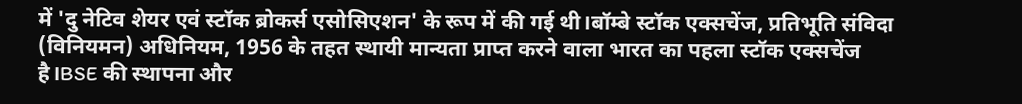में 'दु नेटिव शेयर एवं स्टॉक ब्रोकर्स एसोसिएशन' के रूप में की गई थी।बॉम्बे स्टॉक एक्सचेंज, प्रतिभूति संविदा (विनियमन) अधिनियम, 1956 के तहत स्थायी मान्यता प्राप्त करने वाला भारत का पहला स्टॉक एक्सचेंज है।BSE की स्थापना और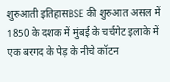शुरुआती इतिहासBSE की शुरुआत असल में 1850 के दशक में मुंबई के चर्चगेट इलाके में एक बरगद के पेड़ के नीचे कॉटन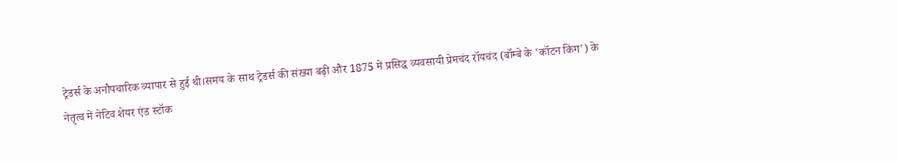ट्रेडर्स के अनौपचारिक व्यापार से हुई थी।समय के साथ ट्रेडर्स की संख्या बढ़ी और 1875 में प्रसिद्ध व्यवसायी प्रेमचंद रॉयचंद (बॉम्बे के 'कॉटन किंग') के नेतृत्व में नेटिव शेयर एंड स्टॉक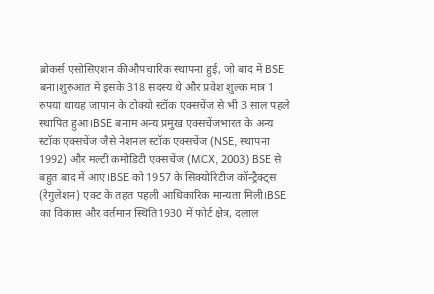ब्रोकर्स एसोसिएशन कीऔपचारिक स्थापना हुई, जो बाद में BSE बना।शुरुआत में इसके 318 सदस्य थे और प्रवेश शुल्क मात्र 1 रुपया थायह जापान के टोक्यो स्टॉक एक्सचेंज से भी 3 साल पहले स्थापित हुआ।BSE बनाम अन्य प्रमुख एक्सचेंजभारत के अन्य स्टॉक एक्सचेंज जैसे नेशनल स्टॉक एक्सचेंज (NSE, स्थापना 1992) और मल्टी कमोडिटी एक्सचेंज (MCX, 2003) BSE से बहुत बाद में आए।BSE को 1957 के सिक्योरिटीज कॉन्ट्रैक्ट्स (रेगुलेशन) एक्ट के तहत पहली आधिकारिक मान्यता मिली।BSE का विकास और वर्तमान स्थिति1930 में फोर्ट क्षेत्र, दलाल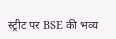स्ट्रीट पर BSE की भव्य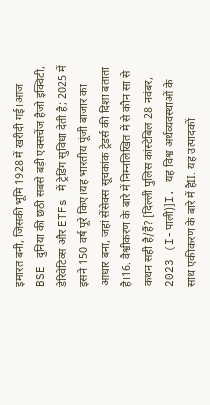इमारत बनी, जिसकी भूमि 1928 में खरीदी गई।आज BSE दुनिया की छठी सबसे बड़ी एक्सचेंज हैजो इक्विटी, डेरिवेटिव्स और ETFs में ट्रेडिंग सुविधा देती है; 2025 में इसने 150 वर्ष पूरे किए।यह भारतीय पूंजी बाजार का आधार बना, जहां सेंसेक्स सूचकांक ट्रेडर्स की दिशा बताता है।16. वैश्वीकरण के बारे में निम्नलिखित में से कौन सा से कथन सही है/हैं? [दिल्ली पुलिस कांस्टेबिल 28 नवंबर, 2023 (I-पाली)]I. यह विश्व अर्थव्यवस्थाओं के साथ एकीकरण के बारे में हैII. यह उत्पादकों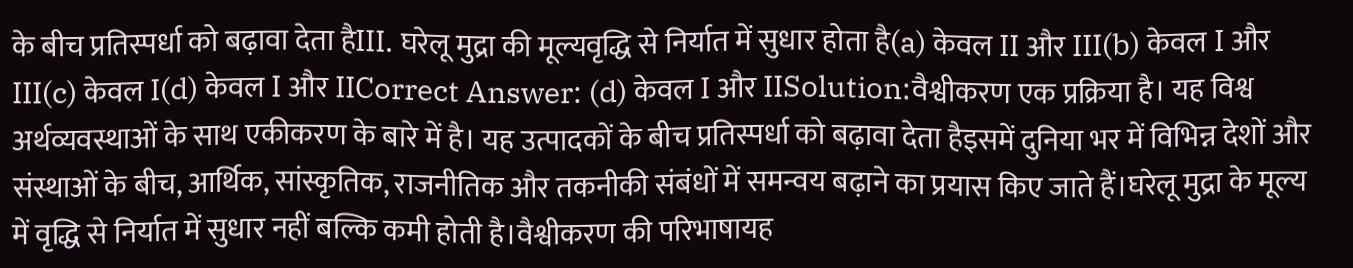के बीच प्रतिस्पर्धा को बढ़ावा देता हैIII. घरेलू मुद्रा की मूल्यवृद्धि से निर्यात में सुधार होता है(a) केवल II और III(b) केवल I और III(c) केवल I(d) केवल I और IICorrect Answer: (d) केवल I और IISolution:वैश्वीकरण एक प्रक्रिया है। यह विश्व अर्थव्यवस्थाओं के साथ एकीकरण के बारे में है। यह उत्पादकों के बीच प्रतिस्पर्धा को बढ़ावा देता हैइसमें दुनिया भर में विभिन्न देशों और संस्थाओं के बीच, आर्थिक, सांस्कृतिक, राजनीतिक और तकनीकी संबंधों में समन्वय बढ़ाने का प्रयास किए जाते हैं।घरेलू मुद्रा के मूल्य में वृद्धि से निर्यात में सुधार नहीं बल्कि कमी होती है।वैश्वीकरण की परिभाषायह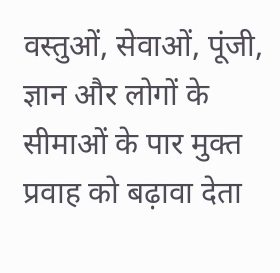वस्तुओं, सेवाओं, पूंजी, ज्ञान और लोगों के सीमाओं के पार मुक्त प्रवाह को बढ़ावा देता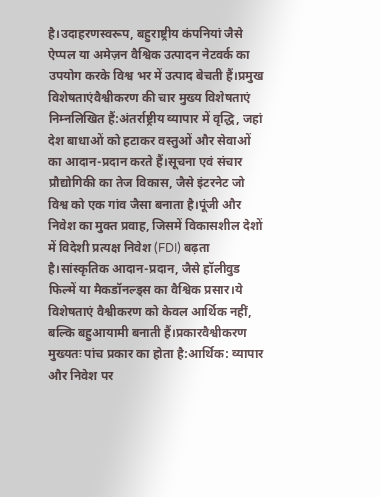है।उदाहरणस्वरूप, बहुराष्ट्रीय कंपनियां जैसे ऐप्पल या अमेज़न वैश्विक उत्पादन नेटवर्क का उपयोग करके विश्व भर में उत्पाद बेचती हैं।प्रमुख विशेषताएंवैश्वीकरण की चार मुख्य विशेषताएं निम्नलिखित हैं:अंतर्राष्ट्रीय व्यापार में वृद्धि, जहां देश बाधाओं को हटाकर वस्तुओं और सेवाओं का आदान-प्रदान करते हैं।सूचना एवं संचार प्रौद्योगिकी का तेज विकास, जैसे इंटरनेट जो विश्व को एक गांव जैसा बनाता है।पूंजी और निवेश का मुक्त प्रवाह, जिसमें विकासशील देशों में विदेशी प्रत्यक्ष निवेश (FDI) बढ़ता है।सांस्कृतिक आदान-प्रदान, जैसे हॉलीवुड फिल्में या मैकडॉनल्ड्स का वैश्विक प्रसार।ये विशेषताएं वैश्वीकरण को केवल आर्थिक नहीं, बल्कि बहुआयामी बनाती हैं।प्रकारवैश्वीकरण मुख्यतः पांच प्रकार का होता है:आर्थिक: व्यापार और निवेश पर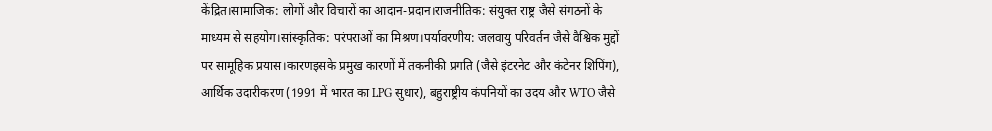केंद्रित।सामाजिक: लोगों और विचारों का आदान-प्रदान।राजनीतिक: संयुक्त राष्ट्र जैसे संगठनों के माध्यम से सहयोग।सांस्कृतिक: परंपराओं का मिश्रण।पर्यावरणीय: जलवायु परिवर्तन जैसे वैश्विक मुद्दों पर सामूहिक प्रयास।कारणइसके प्रमुख कारणों में तकनीकी प्रगति (जैसे इंटरनेट और कंटेनर शिपिंग), आर्थिक उदारीकरण (1991 में भारत का LPG सुधार), बहुराष्ट्रीय कंपनियों का उदय और WTO जैसे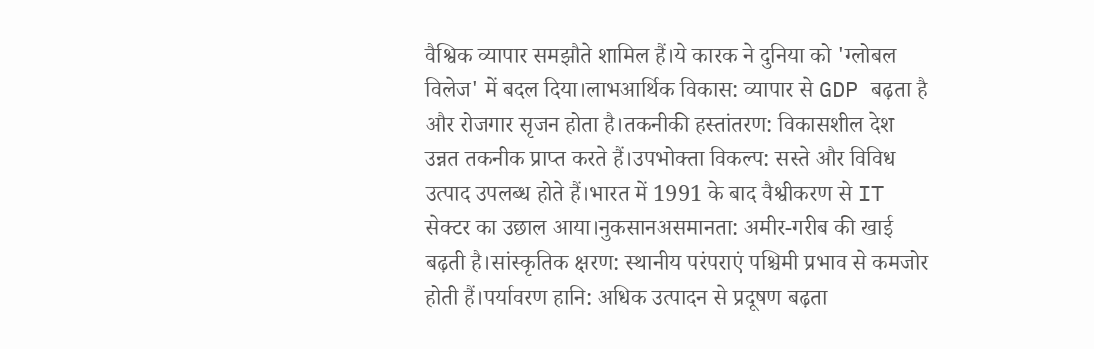वैश्विक व्यापार समझौते शामिल हैं।ये कारक ने दुनिया को 'ग्लोबल विलेज' में बदल दिया।लाभआर्थिक विकास: व्यापार से GDP बढ़ता है और रोजगार सृजन होता है।तकनीकी हस्तांतरण: विकासशील देश उन्नत तकनीक प्राप्त करते हैं।उपभोक्ता विकल्प: सस्ते और विविध उत्पाद उपलब्ध होते हैं।भारत में 1991 के बाद वैश्वीकरण से IT सेक्टर का उछाल आया।नुकसानअसमानता: अमीर-गरीब की खाई बढ़ती है।सांस्कृतिक क्षरण: स्थानीय परंपराएं पश्चिमी प्रभाव से कमजोर होती हैं।पर्यावरण हानि: अधिक उत्पादन से प्रदूषण बढ़ता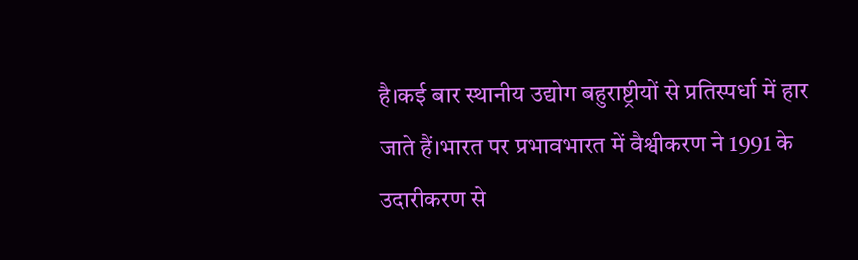है।कई बार स्थानीय उद्योग बहुराष्ट्रीयों से प्रतिस्पर्धा में हार जाते हैं।भारत पर प्रभावभारत में वैश्वीकरण ने 1991 के उदारीकरण से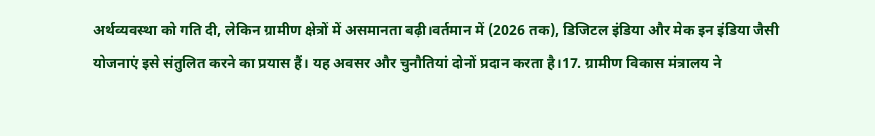अर्थव्यवस्था को गति दी, लेकिन ग्रामीण क्षेत्रों में असमानता बढ़ी।वर्तमान में (2026 तक), डिजिटल इंडिया और मेक इन इंडिया जैसी योजनाएं इसे संतुलित करने का प्रयास हैं। यह अवसर और चुनौतियां दोनों प्रदान करता है।17. ग्रामीण विकास मंत्रालय ने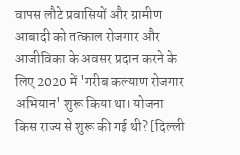वापस लौटे प्रवासियों और ग्रामीण आबादी को तत्काल रोजगार और आजीविका के अवसर प्रदान करने के लिए 2020 में 'गरीब कल्याण रोजगार अभियान' शुरू किया था। योजना किस राज्य से शुरू की गई थी? [दिल्ली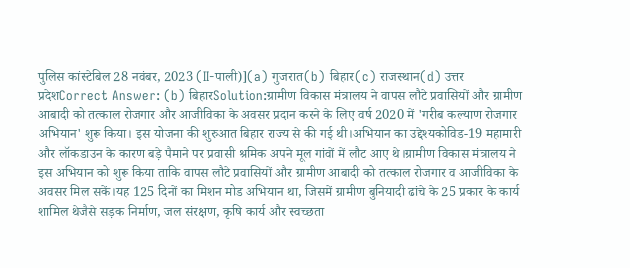पुलिस कांस्टेबिल 28 नवंबर, 2023 (II-पाली)](a) गुजरात(b) बिहार(c) राजस्थान(d) उत्तर प्रदेशCorrect Answer: (b) बिहारSolution:ग्रामीण विकास मंत्रालय ने वापस लौटे प्रवासियों और ग्रामीण आबादी को तत्काल रोजगार और आजीविका के अवसर प्रदान करने के लिए वर्ष 2020 में 'गरीब कल्याण रोजगार अभियान' शुरू किया। इस योजना की शुरुआत बिहार राज्य से की गई थी।अभियान का उद्देश्यकोविड-19 महामारी और लॉकडाउन के कारण बड़े पैमाने पर प्रवासी श्रमिक अपने मूल गांवों में लौट आए थे।ग्रामीण विकास मंत्रालय ने इस अभियान को शुरू किया ताकि वापस लौटे प्रवासियों और ग्रामीण आबादी को तत्काल रोजगार व आजीविका के अवसर मिल सकें।यह 125 दिनों का मिशन मोड अभियान था, जिसमें ग्रामीण बुनियादी ढांचे के 25 प्रकार के कार्य शामिल थेजैसे सड़क निर्माण, जल संरक्षण, कृषि कार्य और स्वच्छता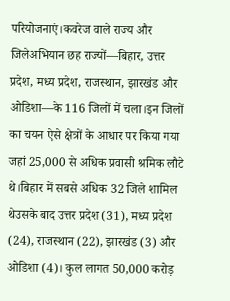परियोजनाएं।कवरेज वाले राज्य और जिलेअभियान छह राज्यों—बिहार, उत्तर प्रदेश, मध्य प्रदेश, राजस्थान, झारखंड और ओडिशा—के 116 जिलों में चला।इन जिलों का चयन ऐसे क्षेत्रों के आधार पर किया गया जहां 25,000 से अधिक प्रवासी श्रमिक लौटे थे।बिहार में सबसे अधिक 32 जिले शामिल थेउसके बाद उत्तर प्रदेश (31), मध्य प्रदेश (24), राजस्थान (22), झारखंड (3) और ओडिशा (4)। कुल लागत 50,000 करोड़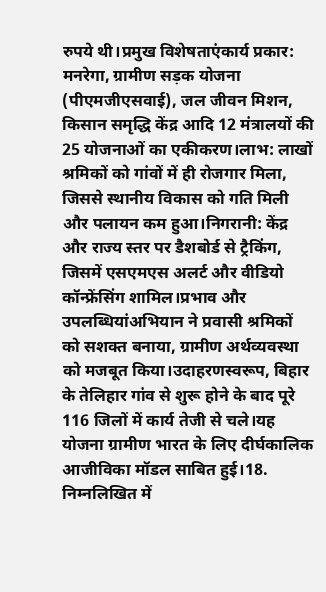रुपये थी।प्रमुख विशेषताएंकार्य प्रकार: मनरेगा, ग्रामीण सड़क योजना (पीएमजीएसवाई), जल जीवन मिशन, किसान समृद्धि केंद्र आदि 12 मंत्रालयों की 25 योजनाओं का एकीकरण।लाभ: लाखों श्रमिकों को गांवों में ही रोजगार मिला, जिससे स्थानीय विकास को गति मिली और पलायन कम हुआ।निगरानी: केंद्र और राज्य स्तर पर डैशबोर्ड से ट्रैकिंग, जिसमें एसएमएस अलर्ट और वीडियो कॉन्फ्रेंसिंग शामिल।प्रभाव और उपलब्धियांअभियान ने प्रवासी श्रमिकों को सशक्त बनाया, ग्रामीण अर्थव्यवस्था को मजबूत किया।उदाहरणस्वरूप, बिहार के तेलिहार गांव से शुरू होने के बाद पूरे 116 जिलों में कार्य तेजी से चले।यह योजना ग्रामीण भारत के लिए दीर्घकालिक आजीविका मॉडल साबित हुई।18. निम्नलिखित में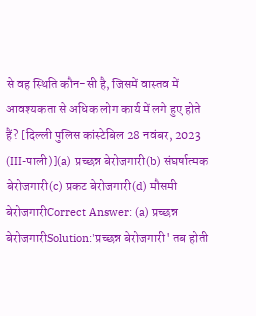से वह स्थिति कौन-सी है, जिसमें वास्तव में आवश्यकता से अधिक लोग कार्य में लगे हुए होते हैं? [दिल्ली पुलिस कांस्टेबिल 28 नवंबर, 2023 (III-पाली)](a) प्रच्छन्न बेरोजगारी(b) संघर्षात्मक बेरोजगारी(c) प्रकट बेरोजगारी(d) मौसमी बेरोजगारीCorrect Answer: (a) प्रच्छन्न बेरोजगारीSolution:'प्रच्छन्न बेरोजगारी' तब होती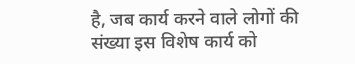है, जब कार्य करने वाले लोगों की संख्या इस विशेष कार्य को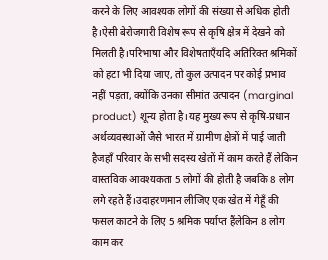करने के लिए आवश्यक लोगों की संख्या से अधिक होती है।ऐसी बेरोजगारी विशेष रूप से कृषि क्षेत्र में देखने को मिलती है।परिभाषा और विशेषताएँयदि अतिरिक्त श्रमिकों को हटा भी दिया जाए, तो कुल उत्पादन पर कोई प्रभाव नहीं पड़ता, क्योंकि उनका सीमांत उत्पादन (marginal product) शून्य होता है।यह मुख्य रूप से कृषि-प्रधान अर्थव्यवस्थाओं जैसे भारत में ग्रामीण क्षेत्रों में पाई जाती हैजहाँ परिवार के सभी सदस्य खेतों में काम करते हैं लेकिन वास्तविक आवश्यकता 5 लोगों की होती है जबकि 8 लोग लगे रहते हैं।उदाहरणमान लीजिए एक खेत में गेहूँ की फसल काटने के लिए 5 श्रमिक पर्याप्त हैंलेकिन 8 लोग काम कर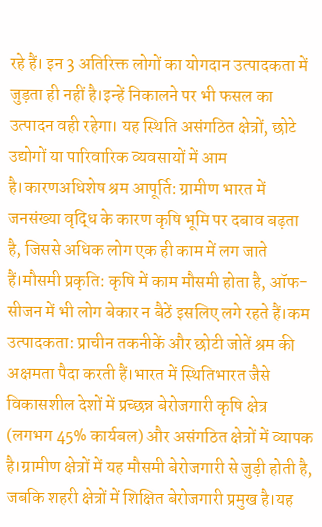रहे हैं। इन 3 अतिरिक्त लोगों का योगदान उत्पादकता में जुड़ता ही नहीं है।इन्हें निकालने पर भी फसल का उत्पादन वही रहेगा। यह स्थिति असंगठित क्षेत्रों, छोटे उद्योगों या पारिवारिक व्यवसायों में आम है।कारणअधिशेष श्रम आपूर्ति: ग्रामीण भारत में जनसंख्या वृद्धि के कारण कृषि भूमि पर दबाव बढ़ता है, जिससे अधिक लोग एक ही काम में लग जाते हैं।मौसमी प्रकृति: कृषि में काम मौसमी होता है, ऑफ-सीजन में भी लोग बेकार न बैठें इसलिए लगे रहते हैं।कम उत्पादकता: प्राचीन तकनीकें और छोटी जोतें श्रम की अक्षमता पैदा करती हैं।भारत में स्थितिभारत जैसे विकासशील देशों में प्रच्छन्न बेरोजगारी कृषि क्षेत्र (लगभग 45% कार्यबल) और असंगठित क्षेत्रों में व्यापक है।ग्रामीण क्षेत्रों में यह मौसमी बेरोजगारी से जुड़ी होती है, जबकि शहरी क्षेत्रों में शिक्षित बेरोजगारी प्रमुख है।यह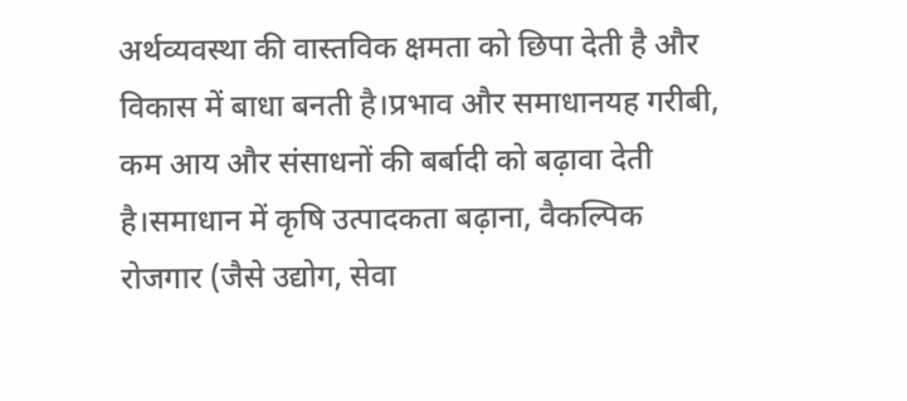अर्थव्यवस्था की वास्तविक क्षमता को छिपा देती है और विकास में बाधा बनती है।प्रभाव और समाधानयह गरीबी, कम आय और संसाधनों की बर्बादी को बढ़ावा देती है।समाधान में कृषि उत्पादकता बढ़ाना, वैकल्पिक रोजगार (जैसे उद्योग, सेवा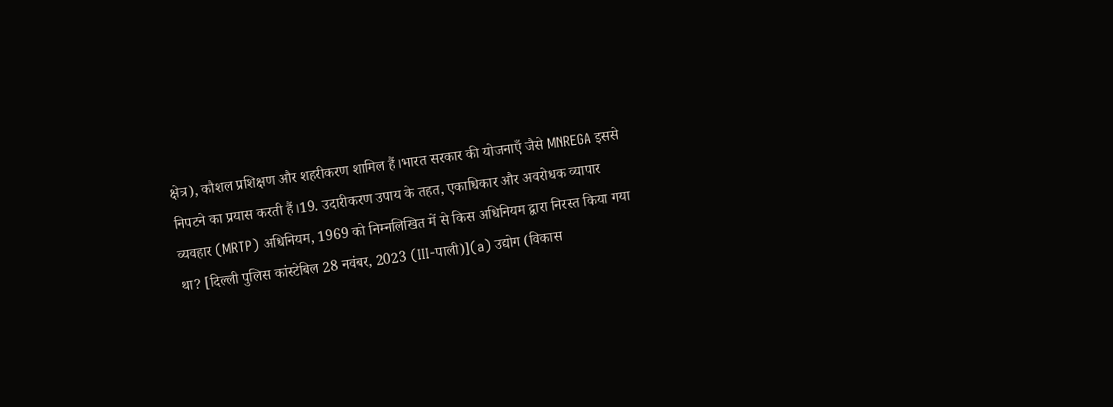क्षेत्र), कौशल प्रशिक्षण और शहरीकरण शामिल हैं।भारत सरकार की योजनाएँ जैसे MNREGA इससे निपटने का प्रयास करती हैं।19. उदारीकरण उपाय के तहत, एकाधिकार और अवरोधक व्यापार व्यवहार (MRTP) अधिनियम, 1969 को निम्नलिखित में से किस अधिनियम द्वारा निरस्त किया गया था? [दिल्ली पुलिस कांस्टेबिल 28 नवंबर, 2023 (III-पाली)](a) उद्योग (विकास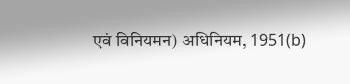एवं विनियमन) अधिनियम, 1951(b)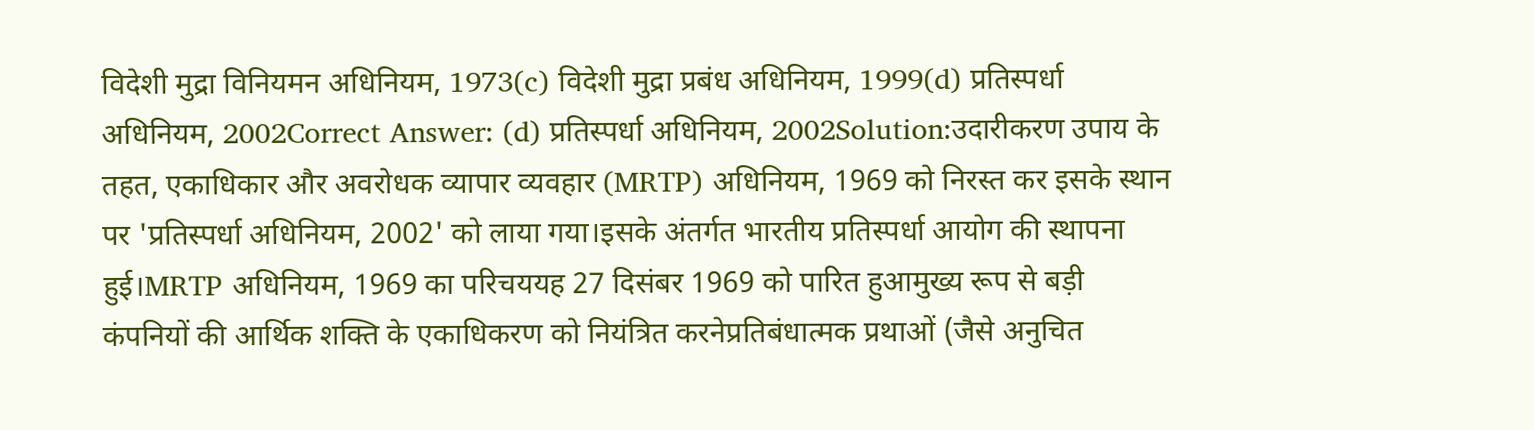विदेशी मुद्रा विनियमन अधिनियम, 1973(c) विदेशी मुद्रा प्रबंध अधिनियम, 1999(d) प्रतिस्पर्धा अधिनियम, 2002Correct Answer: (d) प्रतिस्पर्धा अधिनियम, 2002Solution:उदारीकरण उपाय के तहत, एकाधिकार और अवरोधक व्यापार व्यवहार (MRTP) अधिनियम, 1969 को निरस्त कर इसके स्थान पर 'प्रतिस्पर्धा अधिनियम, 2002' को लाया गया।इसके अंतर्गत भारतीय प्रतिस्पर्धा आयोग की स्थापना हुई।MRTP अधिनियम, 1969 का परिचययह 27 दिसंबर 1969 को पारित हुआमुख्य रूप से बड़ी कंपनियों की आर्थिक शक्ति के एकाधिकरण को नियंत्रित करनेप्रतिबंधात्मक प्रथाओं (जैसे अनुचित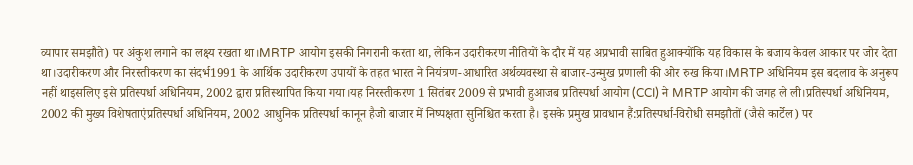व्यापार समझौते) पर अंकुश लगाने का लक्ष्य रखता था।MRTP आयोग इसकी निगरानी करता था, लेकिन उदारीकरण नीतियों के दौर में यह अप्रभावी साबित हुआक्योंकि यह विकास के बजाय केवल आकार पर जोर देता था।उदारीकरण और निरस्तीकरण का संदर्भ1991 के आर्थिक उदारीकरण उपायों के तहत भारत ने नियंत्रण-आधारित अर्थव्यवस्था से बाजार-उन्मुख प्रणाली की ओर रुख किया।MRTP अधिनियम इस बदलाव के अनुरूप नहीं थाइसलिए इसे प्रतिस्पर्धा अधिनियम, 2002 द्वारा प्रतिस्थापित किया गया।यह निरस्तीकरण 1 सितंबर 2009 से प्रभावी हुआजब प्रतिस्पर्धा आयोग (CCI) ने MRTP आयोग की जगह ले ली।प्रतिस्पर्धा अधिनियम, 2002 की मुख्य विशेषताएंप्रतिस्पर्धा अधिनियम, 2002 आधुनिक प्रतिस्पर्धा कानून हैजो बाजार में निष्पक्षता सुनिश्चित करता है। इसके प्रमुख प्रावधान हैं:प्रतिस्पर्धा-विरोधी समझौतों (जैसे कार्टेल) पर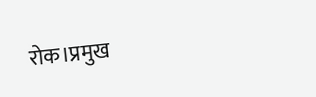रोक।प्रमुख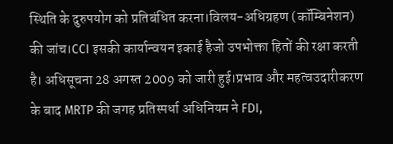स्थिति के दुरुपयोग को प्रतिबंधित करना।विलय-अधिग्रहण (कॉम्बिनेशन) की जांच।CCI इसकी कार्यान्वयन इकाई हैजो उपभोक्ता हितों की रक्षा करती है। अधिसूचना 28 अगस्त 2009 को जारी हुई।प्रभाव और महत्वउदारीकरण के बाद MRTP की जगह प्रतिस्पर्धा अधिनियम ने FDI,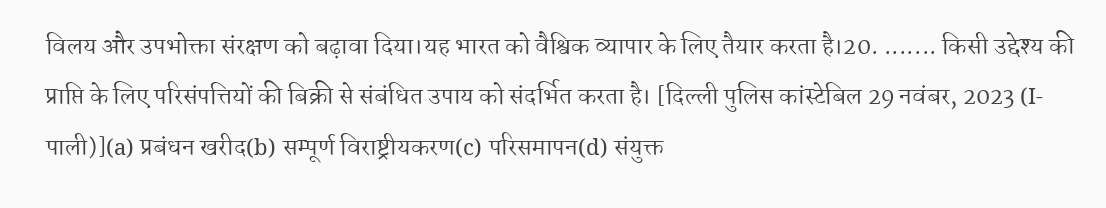विलय और उपभोक्ता संरक्षण को बढ़ावा दिया।यह भारत को वैश्विक व्यापार के लिए तैयार करता है।20. ....... किसी उद्देश्य की प्राप्ति के लिए परिसंपत्तियों की बिक्री से संबंधित उपाय को संदर्भित करता है। [दिल्ली पुलिस कांस्टेबिल 29 नवंबर, 2023 (I-पाली)](a) प्रबंधन खरीद(b) सम्पूर्ण विराष्ट्रीयकरण(c) परिसमापन(d) संयुक्त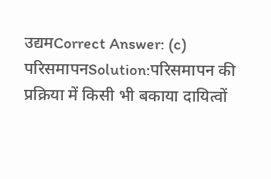उद्यमCorrect Answer: (c) परिसमापनSolution:परिसमापन की प्रक्रिया में किसी भी बकाया दायित्वों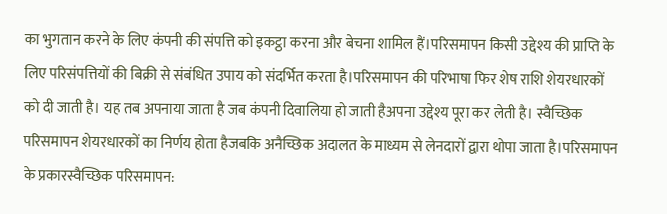का भुगतान करने के लिए कंपनी की संपत्ति को इकट्ठा करना और बेचना शामिल हैं।परिसमापन किसी उद्देश्य की प्राप्ति के लिए परिसंपत्तियों की बिक्री से संबंधित उपाय को संदर्भित करता है।परिसमापन की परिभाषा फिर शेष राशि शेयरधारकों को दी जाती है। यह तब अपनाया जाता है जब कंपनी दिवालिया हो जाती हैअपना उद्देश्य पूरा कर लेती है। स्वैच्छिक परिसमापन शेयरधारकों का निर्णय होता हैजबकि अनैच्छिक अदालत के माध्यम से लेनदारों द्वारा थोपा जाता है।परिसमापन के प्रकारस्वैच्छिक परिसमापन: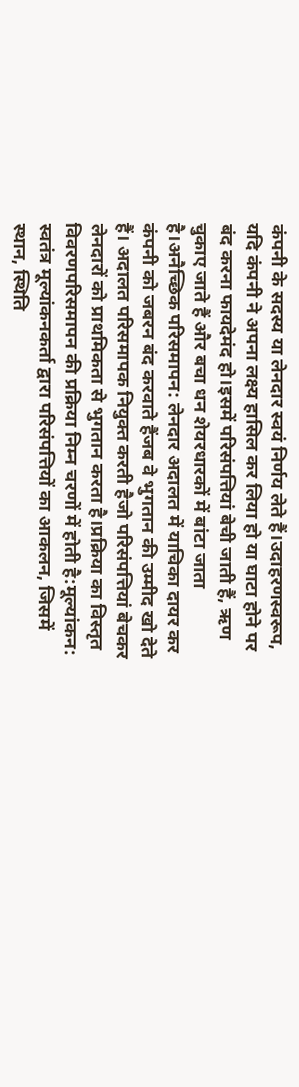कंपनी के सदस्य या लेनदार स्वयं निर्णय लेते हैं।उदाहरणस्वरूप, यदि कंपनी ने अपना लक्ष्य हासिल कर लिया हो या घाटा होने पर बंद करना फायदेमंद हो।इसमें परिसंपत्तियां बेची जाती हैं, ऋण चुकाए जाते हैं और बचा धन शेयरधारकों में बांटा जाता है।अनैच्छिक परिसमापन: लेनदार अदालत में याचिका दायर कर कंपनी को जबरन बंद करवाते हैंजब वे भुगतान की उम्मीद खो देते हैं। अदालत परिसमापक नियुक्त करती हैजो परिसंपत्तियां बेचकर लेनदारों को प्राथमिकता से भुगतान करता है।प्रक्रिया का विस्तृत विवरणपरिसमापन की प्रक्रिया निम्न चरणों में होती है:मूल्यांकन: स्वतंत्र मूल्यांकनकर्ता द्वारा परिसंपत्तियों का आकलन, जिसमें स्थान, स्थिति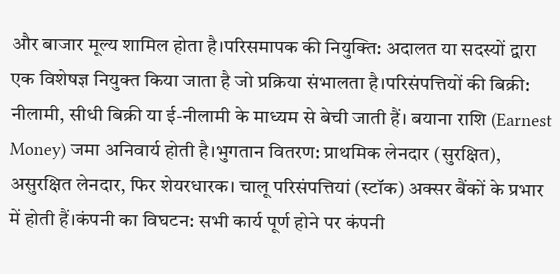और बाजार मूल्य शामिल होता है।परिसमापक की नियुक्ति: अदालत या सदस्यों द्वारा एक विशेषज्ञ नियुक्त किया जाता है जो प्रक्रिया संभालता है।परिसंपत्तियों की बिक्री: नीलामी, सीधी बिक्री या ई-नीलामी के माध्यम से बेची जाती हैं। बयाना राशि (Earnest Money) जमा अनिवार्य होती है।भुगतान वितरण: प्राथमिक लेनदार (सुरक्षित), असुरक्षित लेनदार, फिर शेयरधारक। चालू परिसंपत्तियां (स्टॉक) अक्सर बैंकों के प्रभार में होती हैं।कंपनी का विघटन: सभी कार्य पूर्ण होने पर कंपनी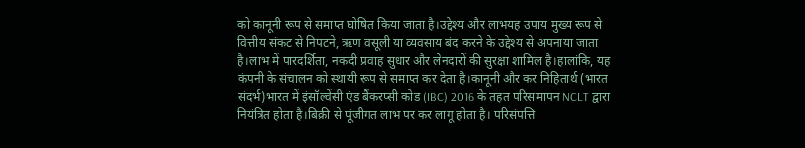को कानूनी रूप से समाप्त घोषित किया जाता है।उद्देश्य और लाभयह उपाय मुख्य रूप से वित्तीय संकट से निपटने, ऋण वसूली या व्यवसाय बंद करने के उद्देश्य से अपनाया जाता है।लाभ में पारदर्शिता, नकदी प्रवाह सुधार और लेनदारों की सुरक्षा शामिल है।हालांकि, यह कंपनी के संचालन को स्थायी रूप से समाप्त कर देता है।कानूनी और कर निहितार्थ (भारत संदर्भ)भारत में इंसॉल्वेंसी एंड बैंकरप्सी कोड (IBC) 2016 के तहत परिसमापन NCLT द्वारा नियंत्रित होता है।बिक्री से पूंजीगत लाभ पर कर लागू होता है। परिसंपत्ति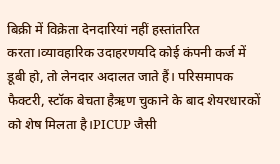बिक्री में विक्रेता देनदारियां नहीं हस्तांतरित करता।व्यावहारिक उदाहरणयदि कोई कंपनी कर्ज में डूबी हो, तो लेनदार अदालत जाते हैं। परिसमापक फैक्टरी, स्टॉक बेचता हैऋण चुकाने के बाद शेयरधारकों को शेष मिलता है।PICUP जैसी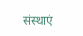संस्थाएं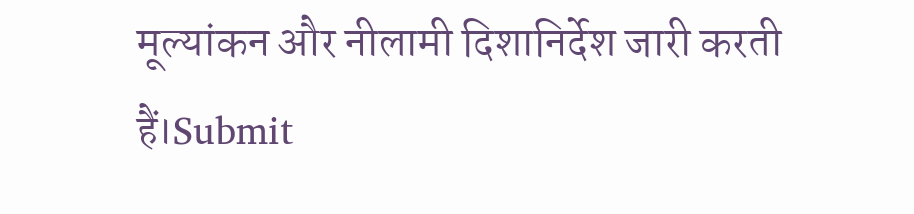मूल्यांकन और नीलामी दिशानिर्देश जारी करती हैं।Submit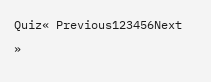Quiz« Previous123456Next »